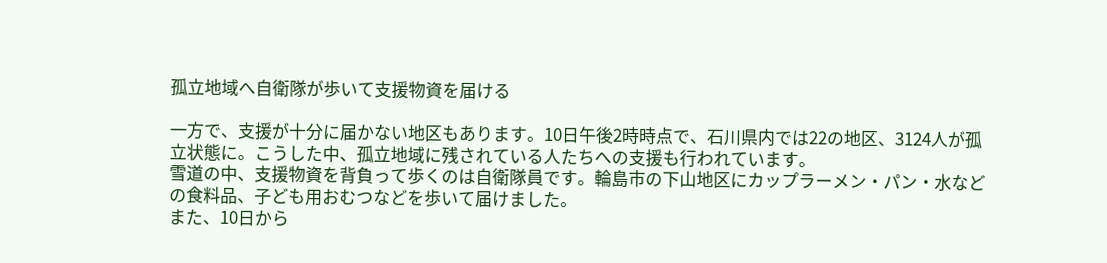孤立地域へ自衛隊が歩いて支援物資を届ける

一方で、支援が十分に届かない地区もあります。10日午後2時時点で、石川県内では22の地区、3124人が孤立状態に。こうした中、孤立地域に残されている人たちへの支援も行われています。
雪道の中、支援物資を背負って歩くのは自衛隊員です。輪島市の下山地区にカップラーメン・パン・水などの食料品、子ども用おむつなどを歩いて届けました。
また、10日から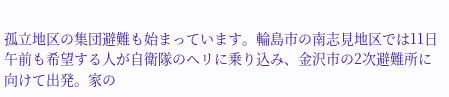孤立地区の集団避難も始まっています。輪島市の南志見地区では11日午前も希望する人が自衛隊のヘリに乗り込み、金沢市の2次避難所に向けて出発。家の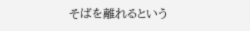そばを離れるという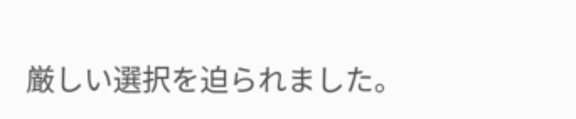厳しい選択を迫られました。